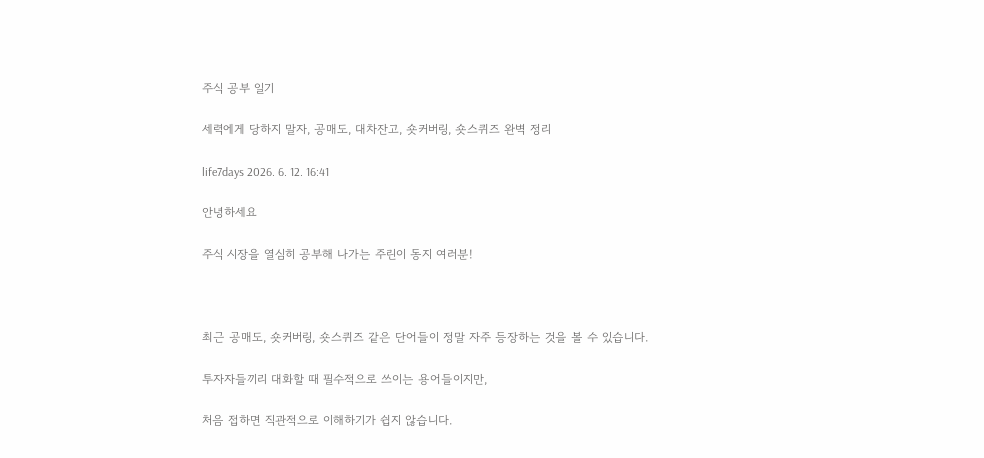주식 공부 일기

세력에게 당하지 말자, 공매도, 대차잔고, 숏커버링, 숏스퀴즈 완벽 정리

life7days 2026. 6. 12. 16:41

안녕하세요

주식 시장을 열심히 공부해 나가는 주린이 동지 여러분!



최근 공매도, 숏커버링, 숏스퀴즈 같은 단어들이 정말 자주 등장하는 것을 볼 수 있습니다.

투자자들끼리 대화할 때 필수적으로 쓰이는 용어들이지만,

처음 접하면 직관적으로 이해하기가 쉽지 않습니다.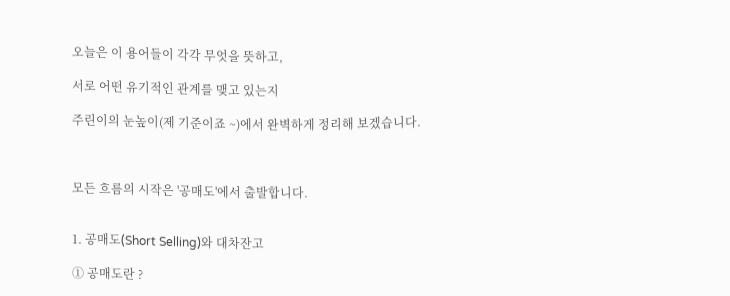오늘은 이 용어들이 각각 무엇을 뜻하고,

서로 어떤 유기적인 관계를 맺고 있는지

주린이의 눈높이(제 기준이죠 ~)에서 완벽하게 정리해 보겠습니다.



모든 흐름의 시작은 '공매도'에서 출발합니다.


1. 공매도(Short Selling)와 대차잔고

① 공매도란 ?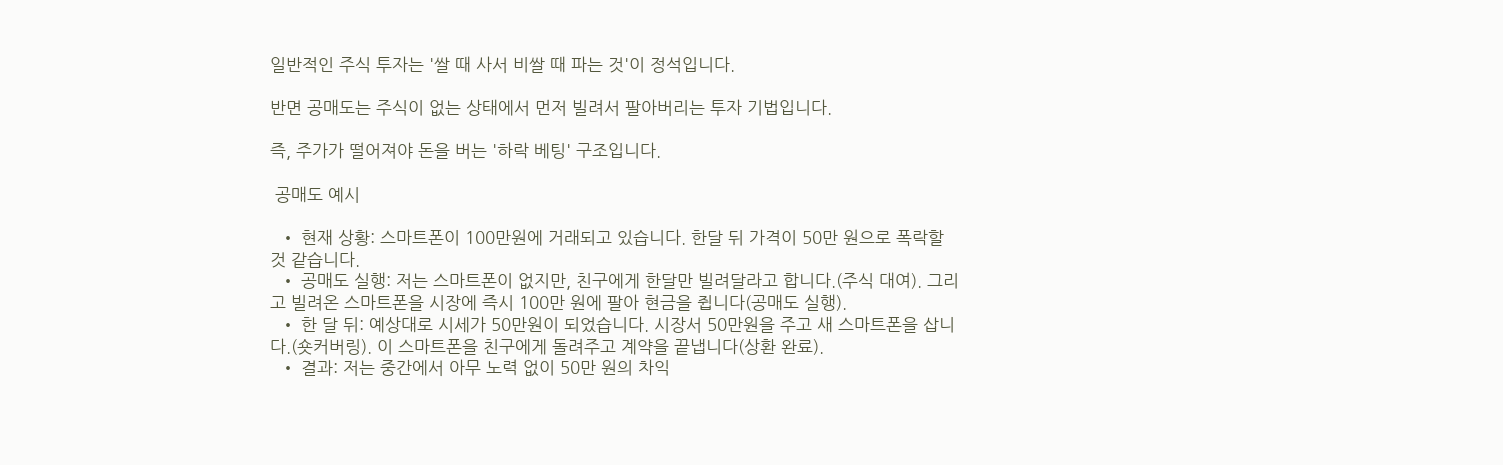일반적인 주식 투자는 '쌀 때 사서 비쌀 때 파는 것'이 정석입니다.

반면 공매도는 주식이 없는 상태에서 먼저 빌려서 팔아버리는 투자 기법입니다.

즉, 주가가 떨어져야 돈을 버는 '하락 베팅' 구조입니다.

 공매도 예시

  • 현재 상황: 스마트폰이 100만원에 거래되고 있습니다. 한달 뒤 가격이 50만 원으로 폭락할 것 같습니다.
  • 공매도 실행: 저는 스마트폰이 없지만, 친구에게 한달만 빌려달라고 합니다.(주식 대여). 그리고 빌려온 스마트폰을 시장에 즉시 100만 원에 팔아 현금을 쥡니다(공매도 실행).
  • 한 달 뒤: 예상대로 시세가 50만원이 되었습니다. 시장서 50만원을 주고 새 스마트폰을 삽니다.(숏커버링). 이 스마트폰을 친구에게 돌려주고 계약을 끝냅니다(상환 완료).
  • 결과: 저는 중간에서 아무 노력 없이 50만 원의 차익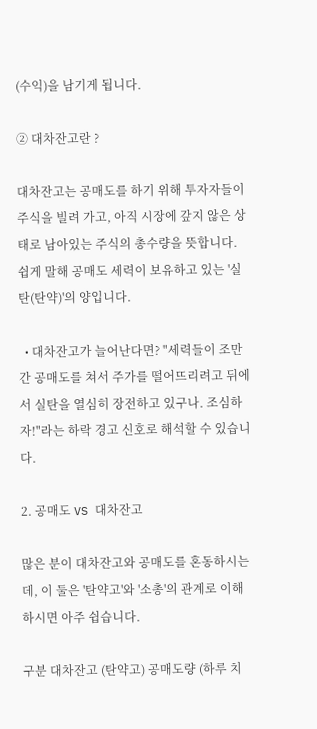(수익)을 남기게 됩니다.

② 대차잔고란 ?

대차잔고는 공매도를 하기 위해 투자자들이 주식을 빌려 가고, 아직 시장에 갚지 않은 상태로 남아있는 주식의 총수량을 뜻합니다. 쉽게 말해 공매도 세력이 보유하고 있는 '실탄(탄약)'의 양입니다.

  • 대차잔고가 늘어난다면? "세력들이 조만간 공매도를 쳐서 주가를 떨어뜨리려고 뒤에서 실탄을 열심히 장전하고 있구나. 조심하자!"라는 하락 경고 신호로 해석할 수 있습니다.

2. 공매도 VS 대차잔고

많은 분이 대차잔고와 공매도를 혼동하시는데, 이 둘은 '탄약고'와 '소총'의 관계로 이해하시면 아주 쉽습니다.

구분 대차잔고 (탄약고) 공매도량 (하루 치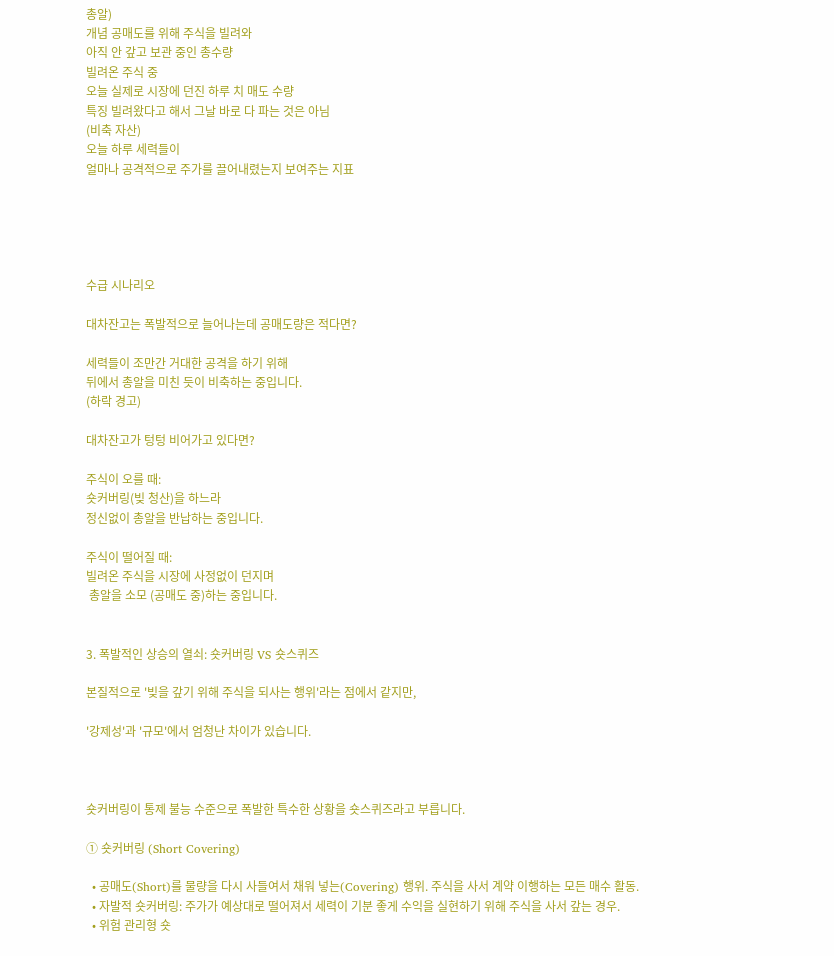총알)
개념 공매도를 위해 주식을 빌려와
아직 안 갚고 보관 중인 총수량
빌려온 주식 중
오늘 실제로 시장에 던진 하루 치 매도 수량
특징 빌려왔다고 해서 그날 바로 다 파는 것은 아님
(비축 자산)
오늘 하루 세력들이
얼마나 공격적으로 주가를 끌어내렸는지 보여주는 지표





수급 시나리오

대차잔고는 폭발적으로 늘어나는데 공매도량은 적다면?

세력들이 조만간 거대한 공격을 하기 위해
뒤에서 총알을 미친 듯이 비축하는 중입니다.
(하락 경고)

대차잔고가 텅텅 비어가고 있다면?

주식이 오를 때:
숏커버링(빚 청산)을 하느라
정신없이 총알을 반납하는 중입니다.

주식이 떨어질 때:
빌려온 주식을 시장에 사정없이 던지며
 총알을 소모 (공매도 중)하는 중입니다.


3. 폭발적인 상승의 열쇠: 숏커버링 VS 숏스퀴즈

본질적으로 '빚을 갚기 위해 주식을 되사는 행위'라는 점에서 같지만,

'강제성'과 '규모'에서 엄청난 차이가 있습니다.



숏커버링이 통제 불능 수준으로 폭발한 특수한 상황을 숏스퀴즈라고 부릅니다.

① 숏커버링 (Short Covering)

  • 공매도(Short)를 물량을 다시 사들여서 채워 넣는(Covering) 행위. 주식을 사서 계약 이행하는 모든 매수 활동.
  • 자발적 숏커버링: 주가가 예상대로 떨어져서 세력이 기분 좋게 수익을 실현하기 위해 주식을 사서 갚는 경우.
  • 위험 관리형 숏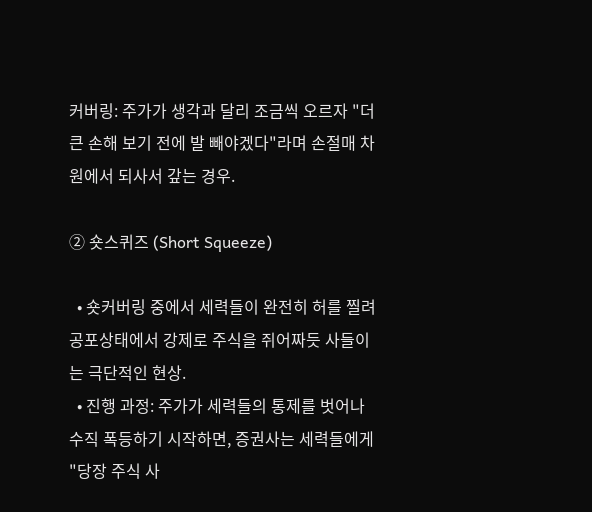커버링: 주가가 생각과 달리 조금씩 오르자 "더 큰 손해 보기 전에 발 빼야겠다"라며 손절매 차원에서 되사서 갚는 경우.

② 숏스퀴즈 (Short Squeeze)

  • 숏커버링 중에서 세력들이 완전히 허를 찔려 공포상태에서 강제로 주식을 쥐어짜듯 사들이는 극단적인 현상.
  • 진행 과정: 주가가 세력들의 통제를 벗어나 수직 폭등하기 시작하면, 증권사는 세력들에게 "당장 주식 사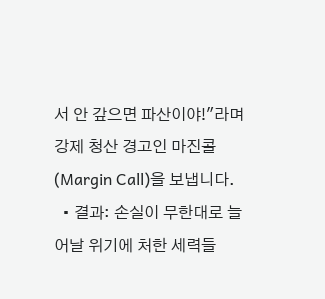서 안 갚으면 파산이야!"라며 강제 청산 경고인 마진콜(Margin Call)을 보냅니다.
  • 결과: 손실이 무한대로 늘어날 위기에 처한 세력들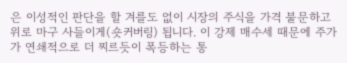은 이성적인 판단을 할 겨를도 없이 시장의 주식을 가격 불문하고 위로 마구 사들이게(숏커버링) 됩니다. 이 강제 매수세 때문에 주가가 연쇄적으로 더 찌르듯이 폭등하는 통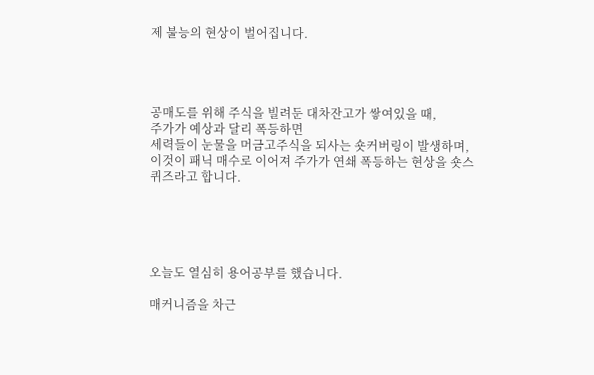제 불능의 현상이 벌어집니다.




공매도를 위해 주식을 빌려둔 대차잔고가 쌓여있을 때,
주가가 예상과 달리 폭등하면
세력들이 눈물을 머금고주식을 되사는 숏커버링이 발생하며,
이것이 패닉 매수로 이어져 주가가 연쇄 폭등하는 현상을 숏스퀴즈라고 합니다.





오늘도 열심히 용어공부를 했습니다.

매커니즘을 차근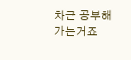차근 공부해 가는거죠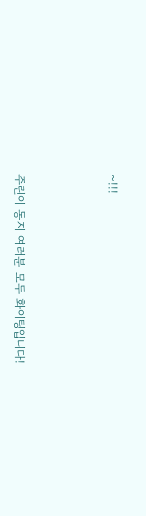~!!!



주린이 동지 여러분 모두 화이팅입니다!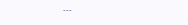---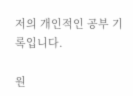저의 개인적인 공부 기록입니다.

원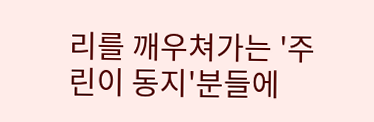리를 깨우쳐가는 '주린이 동지'분들에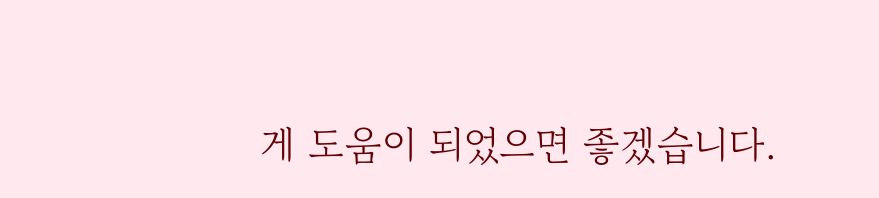게 도움이 되었으면 좋겠습니다.